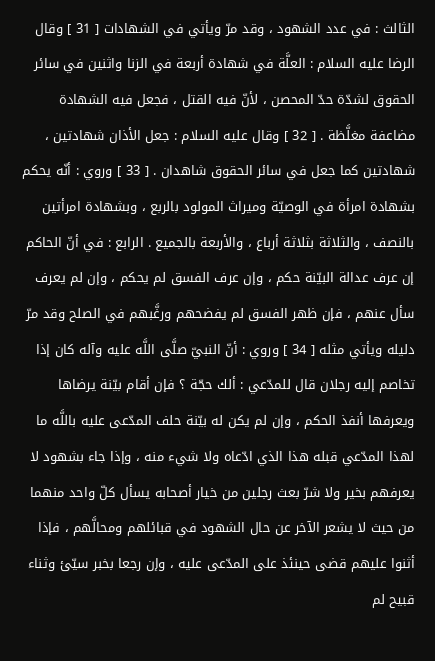الثالث : في عدد الشهود ، وقد مرّ ويأتي في الشهادات [ 31 ] وقال الرضا عليه السلام : العلَّة في شهادة أربعة في الزنا واثنين في سائر الحقوق لشدّة حدّ المحصن ، لأنّ فيه القتل ، فجعل فيه الشهادة مضاعفة مغلَّظة . [ 32 ] وقال عليه السلام : جعل الأذان شهادتين ، شهادتين كما جعل في سائر الحقوق شاهدان . [ 33 ] وروي : أنّه يحكم بشهادة امرأة في الوصيّة وميراث المولود بالربع ، وبشهادة امرأتين بالنصف ، والثلاثة بثلاثة أرباع ، والأربعة بالجميع . الرابع : في أنّ الحاكم إن عرف عدالة البيّنة حكم ، وإن عرف الفسق لم يحكم ، وإن لم يعرف سأل عنهم ، فإن ظهر الفسق لم يفضحهم ورغَّبهم في الصلح وقد مرّ دليله ويأتي مثله [ 34 ] وروي : أنّ النبيّ صلَّى اللَّه عليه وآله كان إذا تخاصم إليه رجلان قال للمدّعي : ألك حجّة ؟ فإن أقام بيّنة يرضاها ويعرفها أنفذ الحكم ، وإن لم يكن له بيّنة حلف المدّعى عليه باللَّه ما لهذا المدّعي قبله هذا الذي ادّعاه ولا شيء منه ، وإذا جاء بشهود لا يعرفهم بخير ولا شرّ بعث رجلين من خيار أصحابه يسأل كلّ واحد منهما من حيث لا يشعر الآخر عن حال الشهود في قبائلهم ومحالَّهم ، فإذا أثنوا عليهم قضى حينئذ على المدّعى عليه ، وإن رجعا بخبر سيّئ وثناء قبيح لم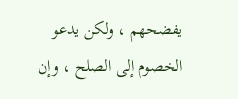يفضحهم ، ولكن يدعو الخصوم إلى الصلح ، وإن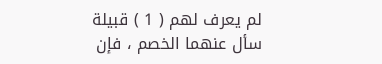لم يعرف لهم ( 1 ) قبيلة سأل عنهما الخصم ، فإن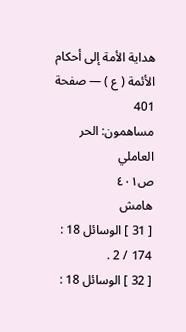هداية الأمة إلى أحكام الأئمة ( ع ) — صفحة 401
مساهمون: الحر العاملي
ص٤٠١
هامش
[ 31 ] الوسائل 18 : 174 / 2 .
[ 32 ] الوسائل 18 :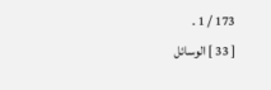173 / 1 .
[ 33 ] الوسائل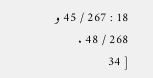18 : 267 / 45 و 268 / 48 .
[ 34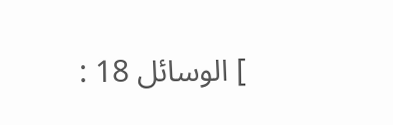] الوسائل 18 :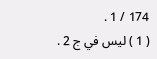174 / 1 .
( 1 ) ليس في ج 2 .